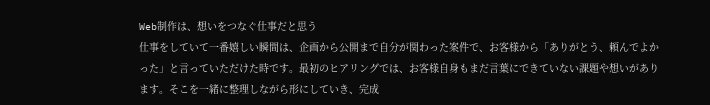Web制作は、想いをつなぐ仕事だと思う
仕事をしていて一番嬉しい瞬間は、企画から公開まで自分が関わった案件で、お客様から「ありがとう、頼んでよかった」と言っていただけた時です。最初のヒアリングでは、お客様自身もまだ言葉にできていない課題や想いがあります。そこを一緒に整理しながら形にしていき、完成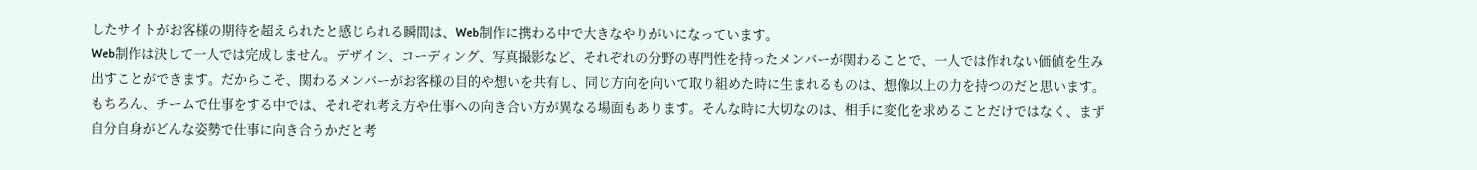したサイトがお客様の期待を超えられたと感じられる瞬間は、Web制作に携わる中で大きなやりがいになっています。
Web制作は決して一人では完成しません。デザイン、コーディング、写真撮影など、それぞれの分野の専門性を持ったメンバーが関わることで、一人では作れない価値を生み出すことができます。だからこそ、関わるメンバーがお客様の目的や想いを共有し、同じ方向を向いて取り組めた時に生まれるものは、想像以上の力を持つのだと思います。
もちろん、チームで仕事をする中では、それぞれ考え方や仕事への向き合い方が異なる場面もあります。そんな時に大切なのは、相手に変化を求めることだけではなく、まず自分自身がどんな姿勢で仕事に向き合うかだと考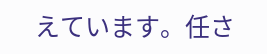えています。任さ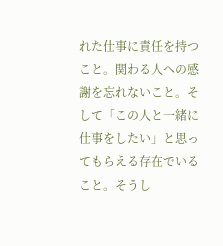れた仕事に責任を持つこと。関わる人への感謝を忘れないこと。そして「この人と一緒に仕事をしたい」と思ってもらえる存在でいること。そうし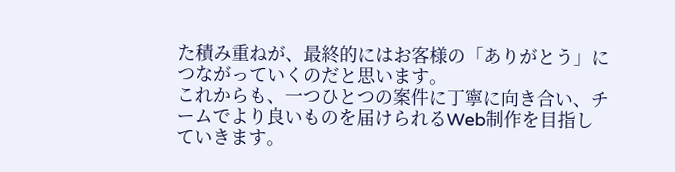た積み重ねが、最終的にはお客様の「ありがとう」につながっていくのだと思います。
これからも、一つひとつの案件に丁寧に向き合い、チームでより良いものを届けられるWeb制作を目指していきます。